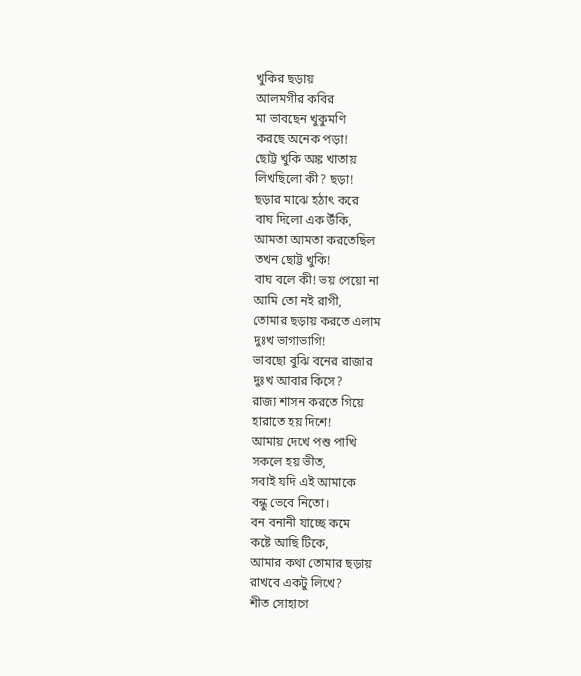খুকির ছড়ায়
আলমগীর কবির
মা ভাবছেন খুকুমণি
করছে অনেক পড়া!
ছোট্ট খুকি অঙ্ক খাতায়
লিখছিলো কী? ছড়া!
ছড়ার মাঝে হঠাৎ করে
বাঘ দিলো এক উঁকি,
আমতা আমতা করতেছিল
তখন ছোট্ট খুকি!
বাঘ বলে কী! ভয় পেয়ো না
আমি তো নই রাগী,
তোমার ছড়ায় করতে এলাম
দুঃখ ভাগাভাগি!
ভাবছো বুঝি বনের রাজার
দুঃখ আবার কিসে?
রাজ্য শাসন করতে গিয়ে
হারাতে হয় দিশে!
আমায় দেখে পশু পাখি
সকলে হয় ভীত,
সবাই যদি এই আমাকে
বন্ধু ভেবে নিতো।
বন বনানী যাচ্ছে কমে
কষ্টে আছি টিকে,
আমার কথা তোমার ছড়ায়
রাখবে একটু লিখে?
শীত সোহাগে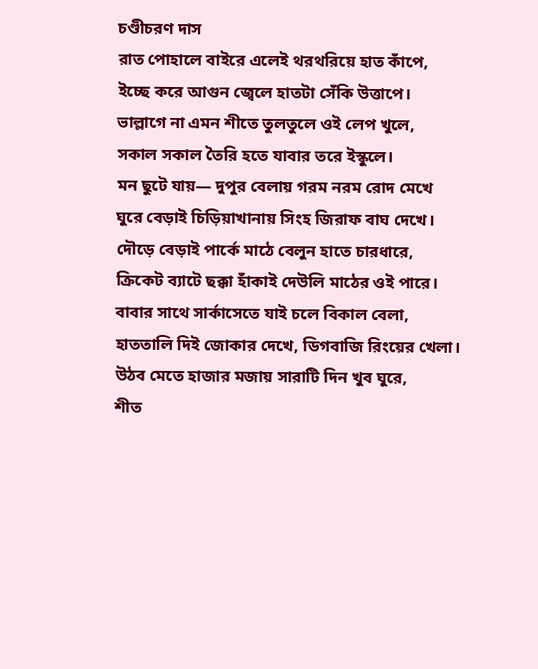চণ্ডীচরণ দাস
রাত পোহালে বাইরে এলেই থরথরিয়ে হাত কাঁপে,
ইচ্ছে করে আগুন জ্বেলে হাতটা সেঁকি উত্তাপে।
ভাল্লাগে না এমন শীতে তুলতুলে ওই লেপ খুলে,
সকাল সকাল তৈরি হতে যাবার তরে ইস্কুলে।
মন ছুটে যায়— দুপুর বেলায় গরম নরম রোদ মেখে
ঘুরে বেড়াই চিড়িয়াখানায় সিংহ জিরাফ বাঘ দেখে।
দৌড়ে বেড়াই পার্কে মাঠে বেলুন হাতে চারধারে,
ক্রিকেট ব্যাটে ছক্কা হাঁকাই দেউলি মাঠের ওই পারে।
বাবার সাথে সার্কাসেতে যাই চলে বিকাল বেলা,
হাততালি দিই জোকার দেখে, ডিগবাজি রিংয়ের খেলা।
উঠব মেতে হাজার মজায় সারাটি দিন খুব ঘুরে,
শীত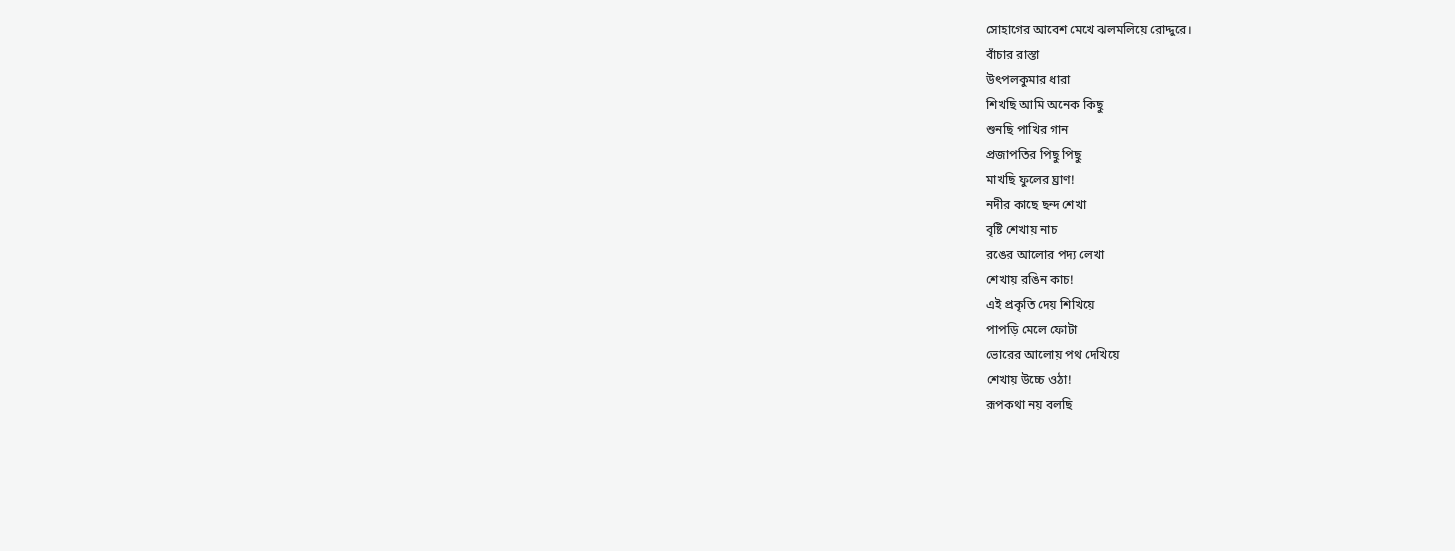সোহাগের আবেশ মেখে ঝলমলিয়ে রোদ্দুরে।
বাঁচার রাস্তা
উৎপলকুমার ধারা
শিখছি আমি অনেক কিছু
শুনছি পাখির গান
প্রজাপতির পিছু পিছু
মাখছি ফুলের ঘ্রাণ!
নদীর কাছে ছন্দ শেখা
বৃষ্টি শেখায় নাচ
রঙের আলোর পদ্য লেখা
শেখায় রঙিন কাচ!
এই প্রকৃতি দেয় শিখিয়ে
পাপড়ি মেলে ফোটা
ভোরের আলোয় পথ দেখিয়ে
শেখায় উচ্চে ওঠা!
রূপকথা নয় বলছি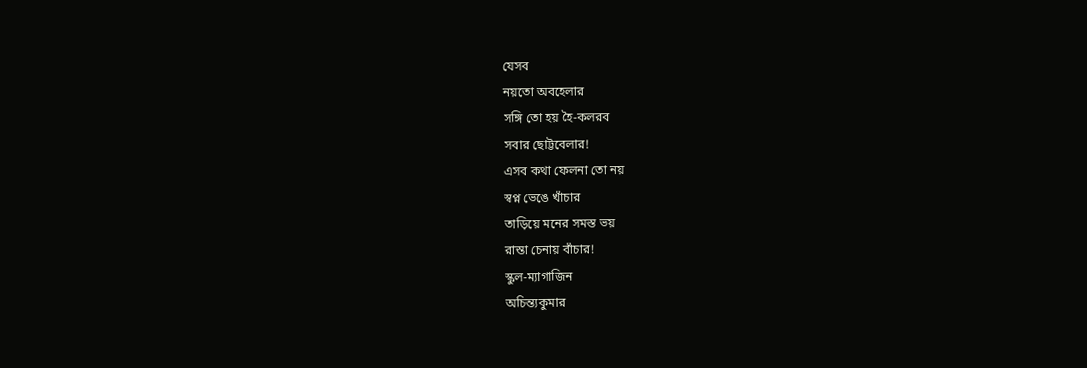যেসব
নয়তো অবহেলার
সঙ্গি তো হয় হৈ-কলরব
সবার ছোট্টবেলার!
এসব কথা ফেলনা তো নয়
স্বপ্ন ভেঙে খাঁচার
তাড়িয়ে মনের সমস্ত ভয়
রাস্তা চেনায় বাঁচার!
স্কুল-ম্যাগাজিন
অচিন্ত্যকুমার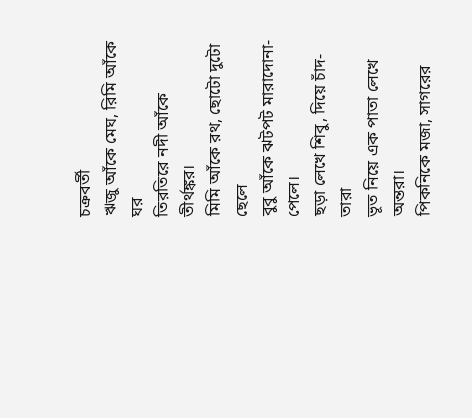চক্রবর্তী
ঋজু আঁকে মেঘ, রিমি আঁকে ঘর
তিরতিরে নদী আঁকে তীর্থঙ্কর।
মিমি আঁকে রথ, ছোটো দুটো ছেলে
বুবু আঁকে ঝটপট মারাদোনা-পেলে।
ছড়া লেখে শিবু, দিয়ে চাঁদ-তারা
ভূত নিয়ে এক পাতা লেখে অন্তরা।
পিকনিকে মজা, সাগরের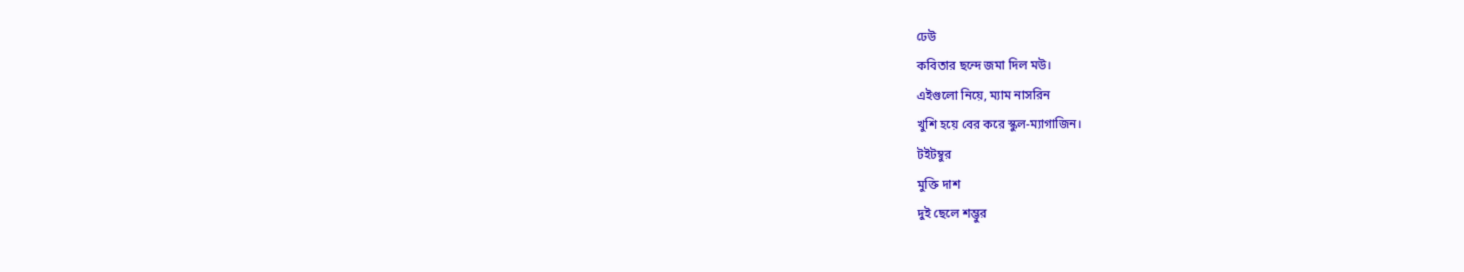ঢেউ
কবিতার ছন্দে জমা দিল মউ।
এইগুলো নিয়ে, ম্যাম নাসরিন
খুশি হয়ে বের করে স্কুল-ম্যাগাজিন।
টইটম্বুর
মুক্তি দাশ
দুই ছেলে শম্ভুর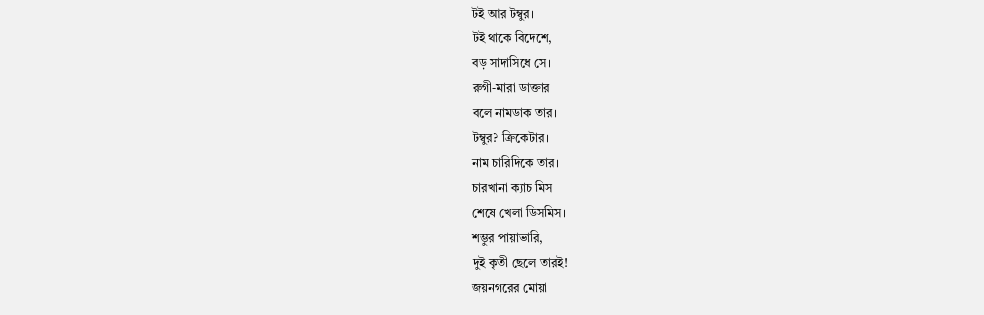টই আর টম্বুর।
টই থাকে বিদেশে,
বড় সাদাসিধে সে।
রুগী-মারা ডাক্তার
বলে নামডাক তার।
টম্বুর? ক্রিকেটার।
নাম চারিদিকে তার।
চারখানা ক্যাচ মিস
শেষে খেলা ডিসমিস।
শম্ভুর পায়াভারি,
দুই কৃতী ছেলে তারই!
জয়নগরের মোয়া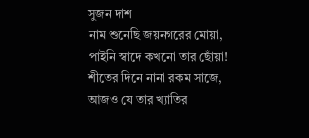সুজন দাশ
নাম শুনেছি জয়নগরের মোয়া,
পাইনি স্বাদে কখনো তার ছোঁয়া!
শীতের দিনে নানা রকম সাজে,
আজও যে তার খ্যাতির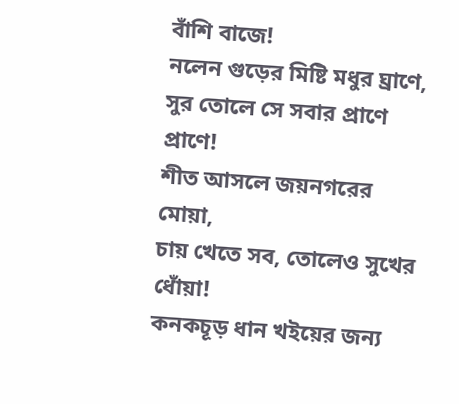বাঁশি বাজে!
নলেন গুড়ের মিষ্টি মধুর ঘ্রাণে,
সুর তোলে সে সবার প্রাণে প্রাণে!
শীত আসলে জয়নগরের মোয়া,
চায় খেতে সব, তোলেও সুখের ধোঁয়া!
কনকচূড় ধান খইয়ের জন্য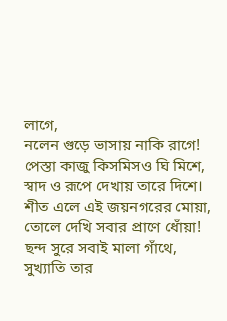লাগে,
নলেন গুড়ে ভাসায় নাকি রাগে!
পেস্তা কাজু কিসমিসও ঘি মিশে,
স্বাদ ও রূপে দেখায় তারে দিশে।
শীত এলে এই জয়নগরের মোয়া,
তোলে দেখি সবার প্রাণে ধোঁয়া!
ছন্দ সুরে সবাই মালা গাঁথে,
সুখ্যাতি তার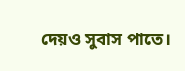দেয়ও সুবাস পাতে।